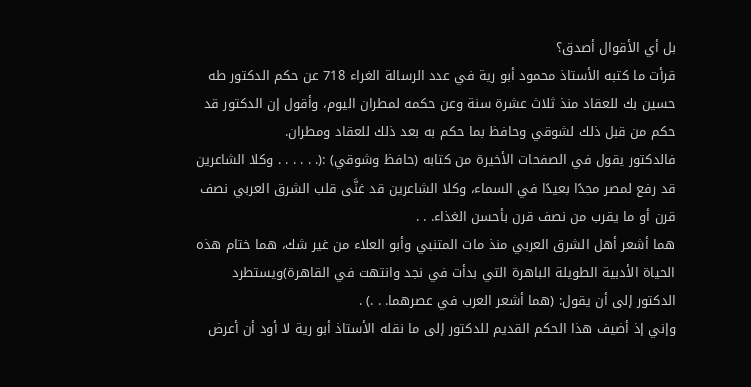بل أي الأقوال أصدق؟
قرأت ما كتبه الأستاذ محمود أبو رية في عدد الرسالة الغراء 718 عن حكم الدكتور طه حسين بك للعقاد منذ ثلاث عشرة سنة وعن حكمه لمطران اليوم، وأقول إن الدكتور قد حكم من قبل ذلك لشوقي وحافظ بما حكم به بعد ذلك للعقاد ومطران.
فالدكتور يقول في الصفحات الأخيرة من كتابه (حافظ وشوقي) :(. . . . . . وكلا الشاعرين قد رفع لمصر مجدًا بعيدًا في السماء، وكلا الشاعرين قد غنَّى قلب الشرق العربي نصف قرن أو ما يقرب من نصف قرن بأحسن الغذاء. . .
هما أشعر أهل الشرق العربي منذ مات المتنبي وأبو العلاء من غير شك، هما ختام هذه الحياة الأدبية الطويلة الباهرة التي بدأت في نجد وانتهت في القاهرة)ويستطرد الدكتور إلى أن يقول: (هما أشعر العرب في عصرهما. . .) .
وإني إذ أضيف هذا الحكم القديم للدكتور إلى ما نقله الأستاذ أبو رية لا أود أن أعرض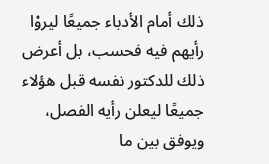ذلك أمام الأدباء جميعًا ليروْا رأيهم فيه فحسب، بل أعرض ذلك للدكتور نفسه قبل هؤلاء جميعًا ليعلن رأيه الفصل، ويوفق بين ما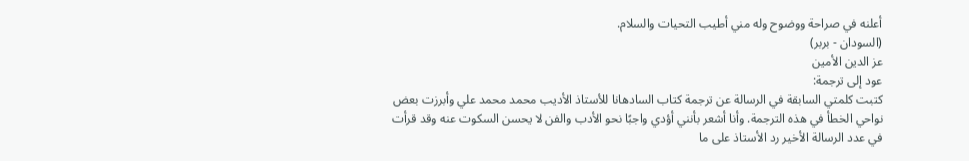أعلنه في صراحة ووضوح وله مني أطيب التحيات والسلام.
(السودان - بربر)
عز الدين الأمين
عود إلى ترجمة:
كتبت كلمتي السابقة في الرسالة عن ترجمة كتاب السادهانا للأستاذ الأديب محمد محمد علي وأبرزت بعض نواحي الخطأ في هذه الترجمة. وأنا أشعر بأنني أؤدي واجبًا نحو الأدب والفن لا يحسن السكوت عنه وقد قرأت في عدد الرسالة الأخير رد الأستاذ على ما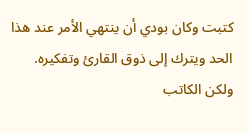كتبت وكان بودي أن ينتهي الأمر عند هذا الحد ويترك إلى ذوق القارئ وتفكيره.
ولكن الكاتب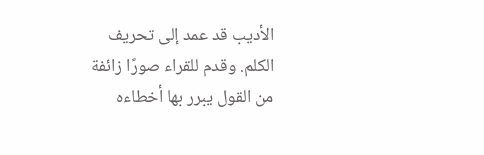الأديب قد عمد إلى تحريف الكلم. وقدم للقراء صورًا زائفة من القول يبرر بها أخطاءه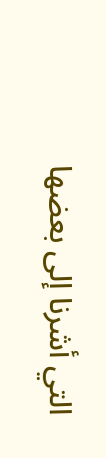التي أشرنا إلى بعضها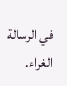في الرسالة الغراء.